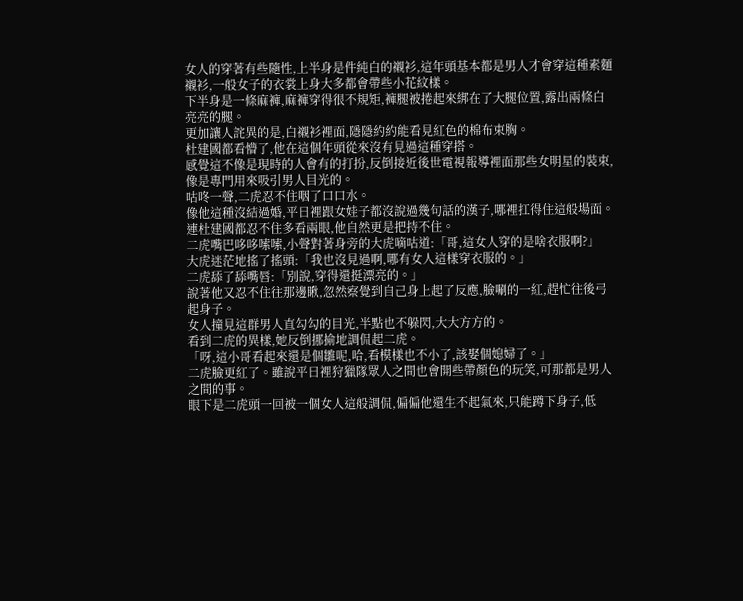女人的穿著有些隨性,上半身是件純白的襯衫,這年頭基本都是男人才會穿這種素麵襯衫,一般女子的衣裳上身大多都會帶些小花紋樣。
下半身是一條麻褲,麻褲穿得很不規矩,褲腿被捲起來綁在了大腿位置,露出兩條白亮亮的腿。
更加讓人詫異的是,白襯衫裡面,隱隱約約能看見紅色的棉布束胸。
杜建國都看懵了,他在這個年頭從來沒有見過這種穿搭。
感覺這不像是現時的人會有的打扮,反倒接近後世電視報導裡面那些女明星的裝束,像是專門用來吸引男人目光的。
咕咚一聲,二虎忍不住咽了口口水。
像他這種沒結過婚,平日裡跟女娃子都沒說過幾句話的漢子,哪裡扛得住這般場面。
連杜建國都忍不住多看兩眼,他自然更是把持不住。
二虎嘴巴哆哆嗦嗦,小聲對著身旁的大虎嘀咕道:「哥,這女人穿的是啥衣服啊?」
大虎迷茫地搖了搖頭:「我也沒見過啊,哪有女人這樣穿衣服的。」
二虎舔了舔嘴唇:「別說,穿得還挺漂亮的。」
說著他又忍不住往那邊瞅,忽然察覺到自己身上起了反應,臉唰的一紅,趕忙往後弓起身子。
女人撞見這群男人直勾勾的目光,半點也不躲閃,大大方方的。
看到二虎的異樣,她反倒挪揄地調侃起二虎。
「呀,這小哥看起來還是個雛呢,哈,看模樣也不小了,該娶個媳婦了。」
二虎臉更紅了。雖說平日裡狩獵隊眾人之間也會開些帶顏色的玩笑,可那都是男人之間的事。
眼下是二虎頭一回被一個女人這般調侃,偏偏他還生不起氣來,只能蹲下身子,低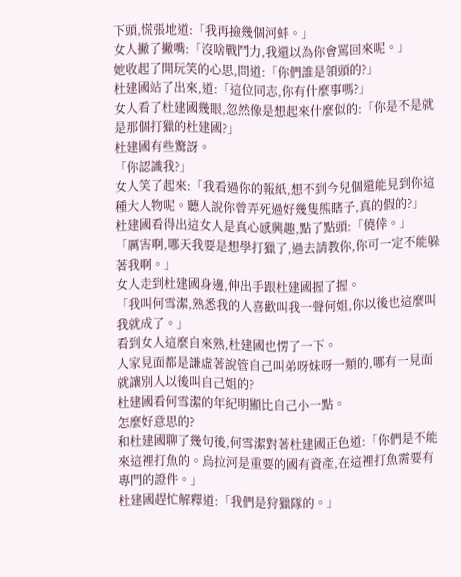下頭,慌張地道:「我再撿幾個河蚌。」
女人撇了撇嘴:「沒啥戰鬥力,我還以為你會罵回來呢。」
她收起了開玩笑的心思,問道:「你們誰是領頭的?」
杜建國站了出來,道:「這位同志,你有什麼事嗎?」
女人看了杜建國幾眼,忽然像是想起來什麼似的:「你是不是就是那個打獵的杜建國?」
杜建國有些驚訝。
「你認識我?」
女人笑了起來:「我看過你的報紙,想不到今兒個還能見到你這種大人物呢。聽人說你曾弄死過好幾隻熊瞎子,真的假的?」
杜建國看得出這女人是真心感興趣,點了點頭:「僥倖。」
「厲害啊,哪天我要是想學打獵了,過去請教你,你可一定不能躲著我啊。」
女人走到杜建國身邊,伸出手跟杜建國握了握。
「我叫何雪潔,熟悉我的人喜歡叫我一聲何姐,你以後也這麼叫我就成了。」
看到女人這麼自來熟,杜建國也愣了一下。
人家見面都是謙虛著說管自己叫弟呀妹呀一類的,哪有一見面就讓別人以後叫自己姐的?
杜建國看何雪潔的年紀明顯比自己小一點。
怎麼好意思的?
和杜建國聊了幾句後,何雪潔對著杜建國正色道:「你們是不能來這裡打魚的。烏拉河是重要的國有資產,在這裡打魚需要有專門的證件。」
杜建國趕忙解釋道:「我們是狩獵隊的。」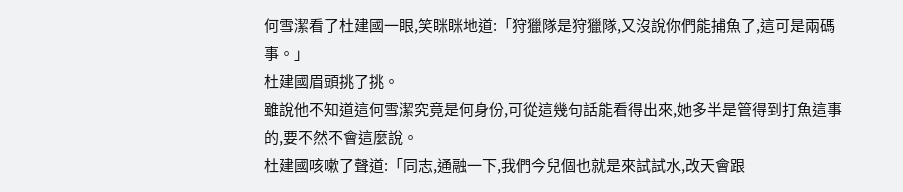何雪潔看了杜建國一眼,笑眯眯地道:「狩獵隊是狩獵隊,又沒說你們能捕魚了,這可是兩碼事。」
杜建國眉頭挑了挑。
雖說他不知道這何雪潔究竟是何身份,可從這幾句話能看得出來,她多半是管得到打魚這事的,要不然不會這麼說。
杜建國咳嗽了聲道:「同志,通融一下,我們今兒個也就是來試試水,改天會跟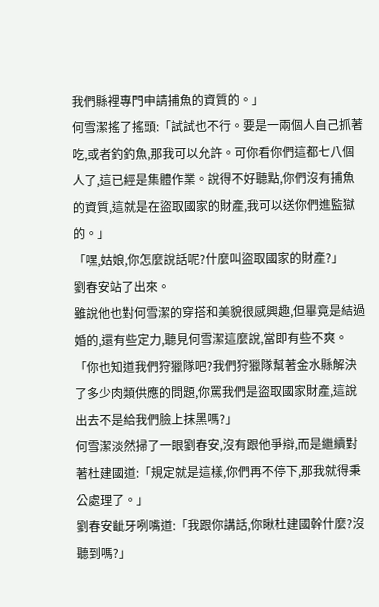我們縣裡專門申請捕魚的資質的。」
何雪潔搖了搖頭:「試試也不行。要是一兩個人自己抓著吃,或者釣釣魚,那我可以允許。可你看你們這都七八個人了,這已經是集體作業。說得不好聽點,你們沒有捕魚的資質,這就是在盜取國家的財產,我可以送你們進監獄的。」
「嘿,姑娘,你怎麼說話呢?什麼叫盜取國家的財產?」
劉春安站了出來。
雖說他也對何雪潔的穿搭和美貌很感興趣,但畢竟是結過婚的,還有些定力,聽見何雪潔這麼說,當即有些不爽。
「你也知道我們狩獵隊吧?我們狩獵隊幫著金水縣解決了多少肉類供應的問題,你罵我們是盜取國家財產,這說出去不是給我們臉上抹黑嗎?」
何雪潔淡然掃了一眼劉春安,沒有跟他爭辯,而是繼續對著杜建國道:「規定就是這樣,你們再不停下,那我就得秉公處理了。」
劉春安齜牙咧嘴道:「我跟你講話,你瞅杜建國幹什麼?沒聽到嗎?」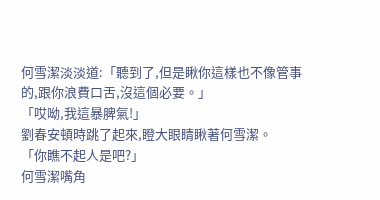何雪潔淡淡道:「聽到了,但是瞅你這樣也不像管事的,跟你浪費口舌,沒這個必要。」
「哎呦,我這暴脾氣!」
劉春安頓時跳了起來,瞪大眼睛瞅著何雪潔。
「你瞧不起人是吧?」
何雪潔嘴角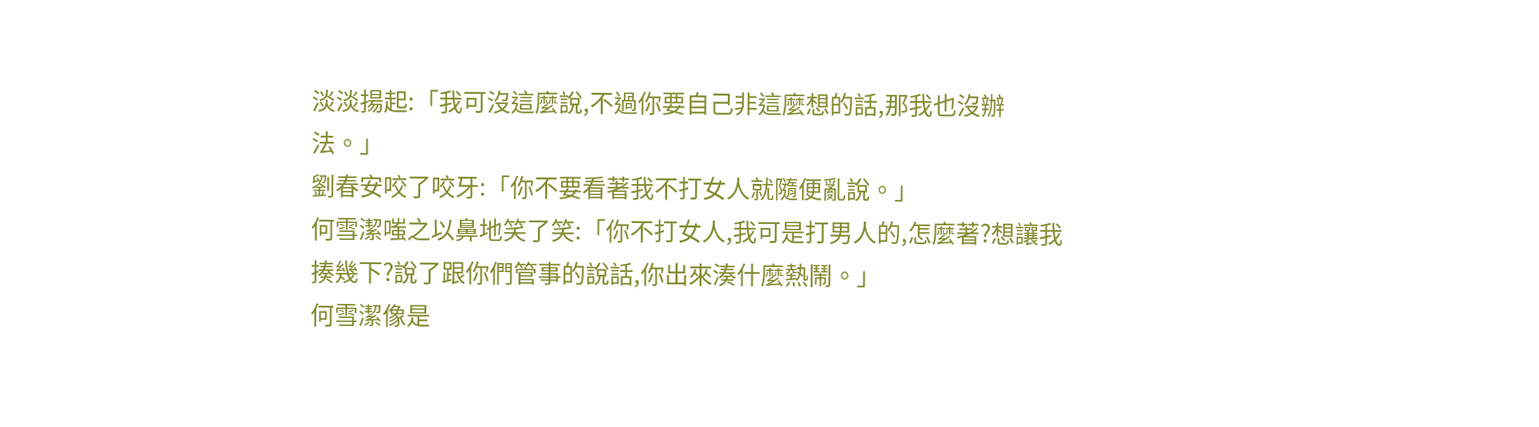淡淡揚起:「我可沒這麼說,不過你要自己非這麼想的話,那我也沒辦法。」
劉春安咬了咬牙:「你不要看著我不打女人就隨便亂說。」
何雪潔嗤之以鼻地笑了笑:「你不打女人,我可是打男人的,怎麼著?想讓我揍幾下?說了跟你們管事的說話,你出來湊什麼熱鬧。」
何雪潔像是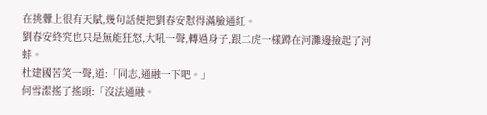在挑釁上很有天賦,幾句話便把劉春安懟得滿臉通紅。
劉春安終究也只是無能狂怒,大吼一聲,轉過身子,跟二虎一樣蹲在河灘邊撿起了河蚌。
杜建國苦笑一聲,道:「同志,通融一下吧。」
何雪潔搖了搖頭:「沒法通融。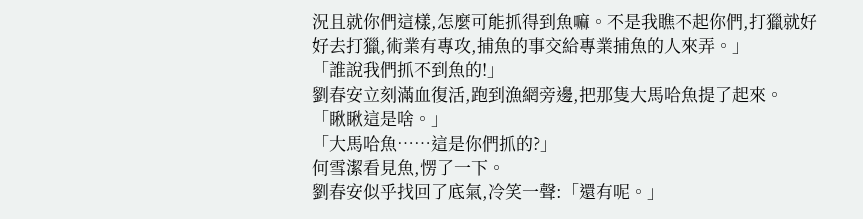況且就你們這樣,怎麼可能抓得到魚嘛。不是我瞧不起你們,打獵就好好去打獵,術業有專攻,捕魚的事交給專業捕魚的人來弄。」
「誰說我們抓不到魚的!」
劉春安立刻滿血復活,跑到漁網旁邊,把那隻大馬哈魚提了起來。
「瞅瞅這是啥。」
「大馬哈魚……這是你們抓的?」
何雪潔看見魚,愣了一下。
劉春安似乎找回了底氣,冷笑一聲:「還有呢。」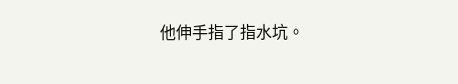他伸手指了指水坑。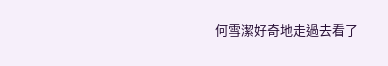何雪潔好奇地走過去看了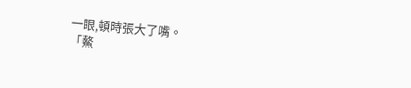一眼,頓時張大了嘴。
「鰲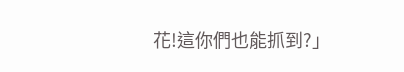花!這你們也能抓到?」